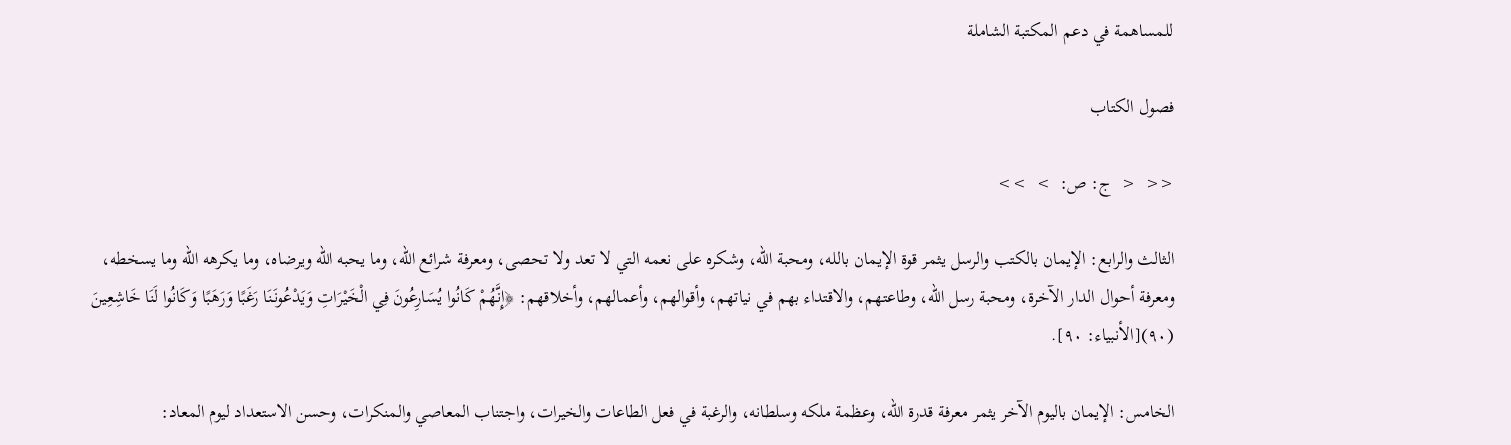للمساهمة في دعم المكتبة الشاملة

فصول الكتاب

<<  <  ج: ص:  >  >>

الثالث والرابع: الإيمان بالكتب والرسل يثمر قوة الإيمان بالله، ومحبة الله، وشكره على نعمه التي لا تعد ولا تحصى، ومعرفة شرائع الله، وما يحبه الله ويرضاه، وما يكرهه الله وما يسخطه، ومعرفة أحوال الدار الآخرة، ومحبة رسل الله، وطاعتهم، والاقتداء بهم في نياتهم، وأقوالهم، وأعمالهم، وأخلاقهم: ﴿إِنَّهُمْ كَانُوا يُسَارِعُونَ فِي الْخَيْرَاتِ وَيَدْعُونَنَا رَغَبًا وَرَهَبًا وَكَانُوا لَنَا خَاشِعِينَ (٩٠)[الأنبياء: ٩٠].

الخامس: الإيمان باليوم الآخر يثمر معرفة قدرة الله، وعظمة ملكه وسلطانه، والرغبة في فعل الطاعات والخيرات، واجتناب المعاصي والمنكرات، وحسن الاستعداد ليوم المعاد: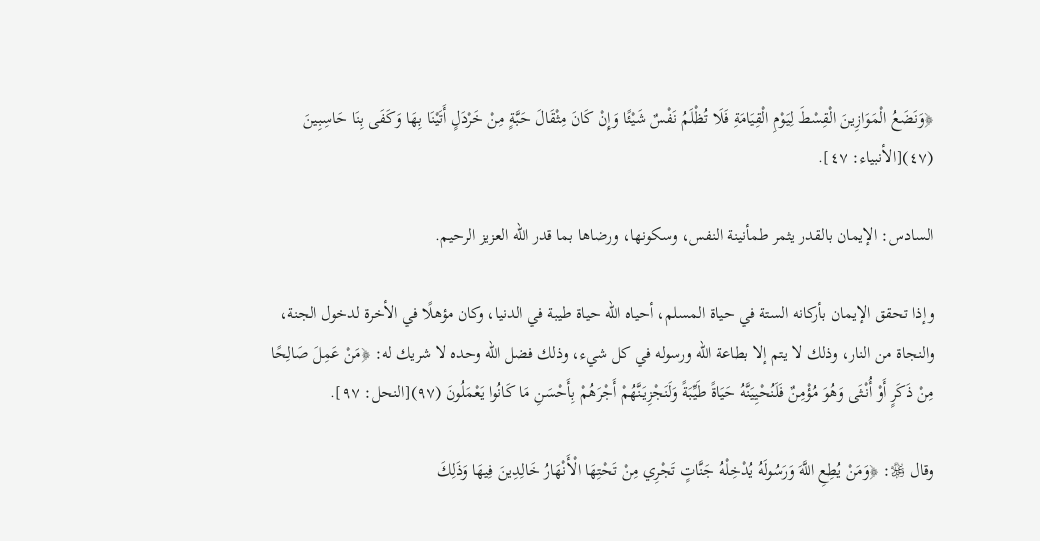﴿وَنَضَعُ الْمَوَازِينَ الْقِسْطَ لِيَوْمِ الْقِيَامَةِ فَلَا تُظْلَمُ نَفْسٌ شَيْئًا وَإِنْ كَانَ مِثْقَالَ حَبَّةٍ مِنْ خَرْدَلٍ أَتَيْنَا بِهَا وَكَفَى بِنَا حَاسِبِينَ (٤٧)[الأنبياء: ٤٧].

السادس: الإيمان بالقدر يثمر طمأنينة النفس، وسكونها، ورضاها بما قدر الله العزيز الرحيم.

وإذا تحقق الإيمان بأركانه الستة في حياة المسلم، أحياه الله حياة طيبة في الدنيا، وكان مؤهلًا في الأخرة لدخول الجنة، والنجاة من النار، وذلك لا يتم إلا بطاعة الله ورسوله في كل شيء، وذلك فضل الله وحده لا شريك له: ﴿مَنْ عَمِلَ صَالِحًا مِنْ ذَكَرٍ أَوْ أُنْثَى وَهُوَ مُؤْمِنٌ فَلَنُحْيِيَنَّهُ حَيَاةً طَيِّبَةً وَلَنَجْزِيَنَّهُمْ أَجْرَهُمْ بِأَحْسَنِ مَا كَانُوا يَعْمَلُونَ (٩٧)[النحل: ٩٧].

وقال ﷿: ﴿وَمَنْ يُطِعِ اللَّهَ وَرَسُولَهُ يُدْخِلْهُ جَنَّاتٍ تَجْرِي مِنْ تَحْتِهَا الْأَنْهَارُ خَالِدِينَ فِيهَا وَذَلِكَ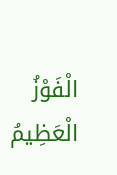الْفَوْزُ الْعَظِيمُ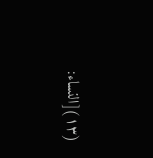(١٣)[النساء: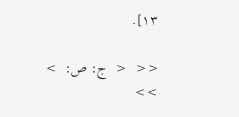١٣].

<<  <  ج: ص:  >  >>